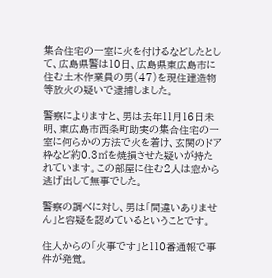集合住宅の一室に火を付けるなどしたとして、広島県警は10日、広島県東広島市に住む土木作業員の男(47)を現住建造物等放火の疑いで逮捕しました。

警察によりますと、男は去年11月16日未明、東広島市西条町助実の集合住宅の一室に何らかの方法で火を着け、玄関のドア枠など約0.3㎡を焼損させた疑いが持たれています。この部屋に住む2人は窓から逃げ出して無事でした。

警察の調べに対し、男は「間違いありません」と容疑を認めているということです。

住人からの「火事です」と110番通報で事件が発覚。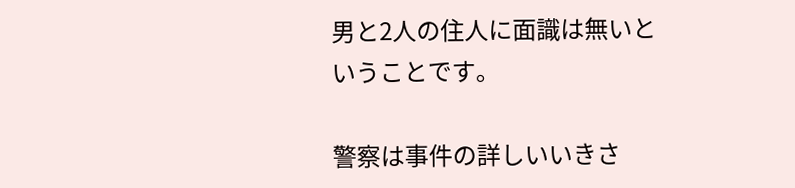男と2人の住人に面識は無いということです。

警察は事件の詳しいいきさ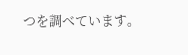つを調べています。